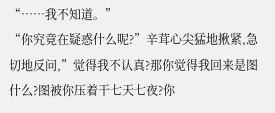“……我不知道。”
“你究竟在疑惑什么呢?”辛茸心尖猛地揪紧,急切地反问,”觉得我不认真?那你觉得我回来是图什么?图被你压着干七天七夜?你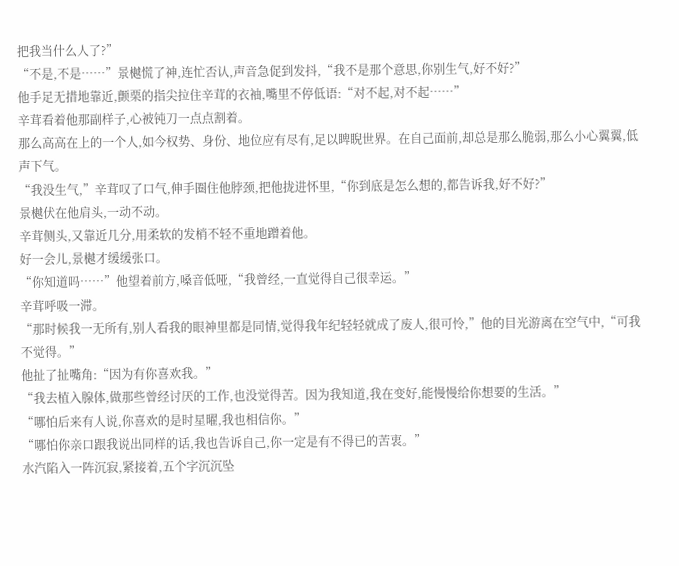把我当什么人了?”
“不是,不是……”景樾慌了神,连忙否认,声音急促到发抖,“我不是那个意思,你别生气,好不好?”
他手足无措地靠近,颤栗的指尖拉住辛茸的衣袖,嘴里不停低语:“对不起,对不起……”
辛茸看着他那副样子,心被钝刀一点点割着。
那么高高在上的一个人,如今权势、身份、地位应有尽有,足以睥睨世界。在自己面前,却总是那么脆弱,那么小心翼翼,低声下气。
“我没生气,”辛茸叹了口气,伸手圈住他脖颈,把他拢进怀里,“你到底是怎么想的,都告诉我,好不好?”
景樾伏在他肩头,一动不动。
辛茸侧头,又靠近几分,用柔软的发梢不轻不重地蹭着他。
好一会儿,景樾才缓缓张口。
“你知道吗……”他望着前方,嗓音低哑,“我曾经,一直觉得自己很幸运。”
辛茸呼吸一滞。
“那时候我一无所有,别人看我的眼神里都是同情,觉得我年纪轻轻就成了废人,很可怜,”他的目光游离在空气中,“可我不觉得。”
他扯了扯嘴角:“因为有你喜欢我。”
“我去植入腺体,做那些曾经讨厌的工作,也没觉得苦。因为我知道,我在变好,能慢慢给你想要的生活。”
“哪怕后来有人说,你喜欢的是时星曜,我也相信你。”
“哪怕你亲口跟我说出同样的话,我也告诉自己,你一定是有不得已的苦衷。”
水汽陷入一阵沉寂,紧接着,五个字沉沉坠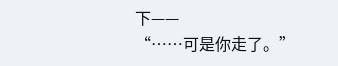下——
“……可是你走了。”